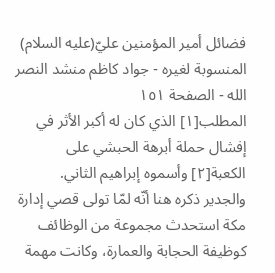فضائل أمير المؤمنين عليّ(عليه السلام) المنسوبة لغيره - جواد كاظم منشد النصر الله - الصفحة ١٥١
المطلب[١] الذي كان له أكبر الأثر في إفشال حملة أبرهة الحبشي على الكعبة[٢] وأسموه إبراهيم الثاني.
والجدير ذكره هنا أنّه لمّا تولى قصي إدارة مكة استحدث مجموعة من الوظائف كوظيفة الحجابة والعمارة، وكانت مهمة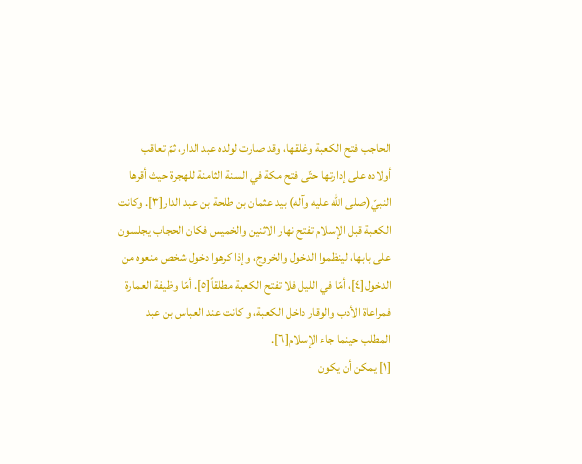الحاجب فتح الكعبة وغلقها، وقد صارت لولده عبد الدار، ثمّ تعاقب أولاده على إدارتها حتّى فتح مكة في السنة الثامنة للهجرة حيث أقرها النبيّ(صلى الله عليه وآله) بيد عثمان بن طلحة بن عبد الدار[٣]. وكانت الكعبة قبل الإسلام تفتح نهار الاثنين والخميس فكان الحجاب يجلسون على بابها، لينظموا الدخول والخروج، وإذا كرهوا دخول شخص منعوه من الدخول[٤]، أمّا في الليل فلا تفتح الكعبة مطلقاً[٥]. أمّا وظيفة العمارة فمراعاة الأدب والوقار داخل الكعبة، و كانت عند العباس بن عبد المطلب حينما جاء الإسلام[٦].
[١] يمكن أن يكون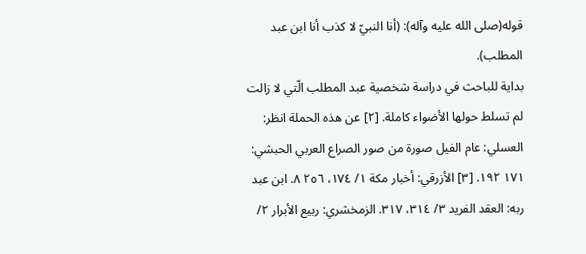قوله(صلى الله عليه وآله): (أنا النبيّ لا كذب أنا ابن عبد المطلب).
بداية للباحث في دراسة شخصية عبد المطلب الّتي لا زالت لم تسلط حولها الأضواء كاملة. [٢] عن هذه الحملة انظر: العسلي: عام الفيل صورة من صور الصراع العربي الحبشي: ١٧١ ١٩٢. [٣] الأزرقي: أخبار مكة ١/ ١٧٤، ٢٥٦ ٨. ابن عبد ربه: العقد الفريد ٣/ ٣١٤، ٣١٧. الزمخشري: ربيع الأبرار ٢/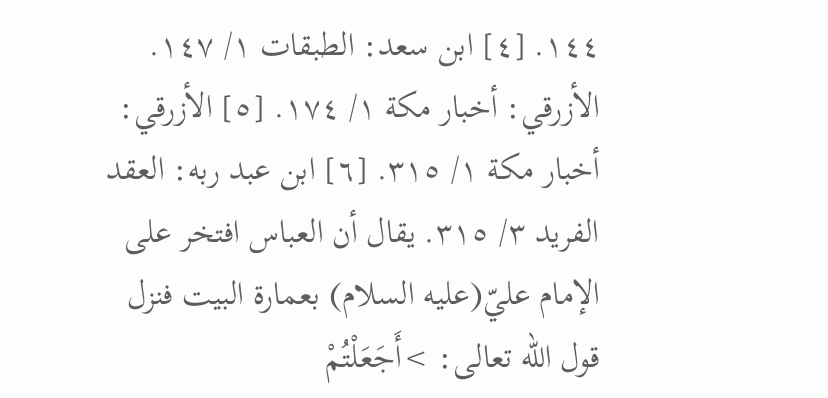١٤٤. [٤] ابن سعد: الطبقات ١/ ١٤٧. الأزرقي: أخبار مكة ١/ ١٧٤. [٥] الأزرقي: أخبار مكة ١/ ٣١٥. [٦] ابن عبد ربه: العقد الفريد ٣/ ٣١٥. يقال أن العباس افتخر على الإمام عليّ(عليه السلام) بعمارة البيت فنزل قول الله تعالى: >أَجَعَلْتُمْ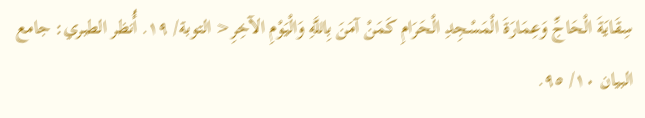سِقَايَةَ الْحَاجِّ وَعِمَارَةَ الْمَسْجِدِ الْحَرَامِ كَمَنْ آمَنَ بِاللَّهِ وَالْيَوْمِ الآخِرِ< التوبة/ ١٩. أُنظر الطبري: جامع البيان ١٠/ ٩٥.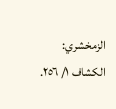الزمخشري: الكشاف ١/ ٢٥٦.